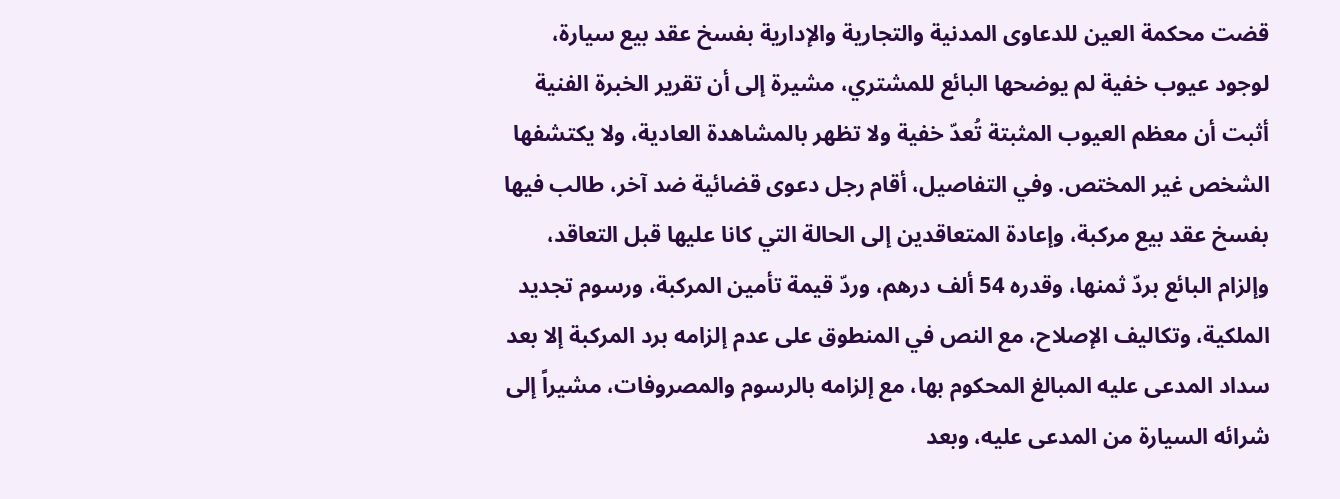قضت محكمة العين للدعاوى المدنية والتجارية والإدارية بفسخ عقد بيع سيارة، لوجود عيوب خفية لم يوضحها البائع للمشتري، مشيرة إلى أن تقرير الخبرة الفنية أثبت أن معظم العيوب المثبتة تُعدّ خفية ولا تظهر بالمشاهدة العادية، ولا يكتشفها الشخص غير المختص. وفي التفاصيل، أقام رجل دعوى قضائية ضد آخر، طالب فيها بفسخ عقد بيع مركبة، وإعادة المتعاقدين إلى الحالة التي كانا عليها قبل التعاقد، وإلزام البائع بردّ ثمنها، وقدره 54 ألف درهم، وردّ قيمة تأمين المركبة، ورسوم تجديد الملكية، وتكاليف الإصلاح، مع النص في المنطوق على عدم إلزامه برد المركبة إلا بعد سداد المدعى عليه المبالغ المحكوم بها، مع إلزامه بالرسوم والمصروفات، مشيراً إلى شرائه السيارة من المدعى عليه، وبعد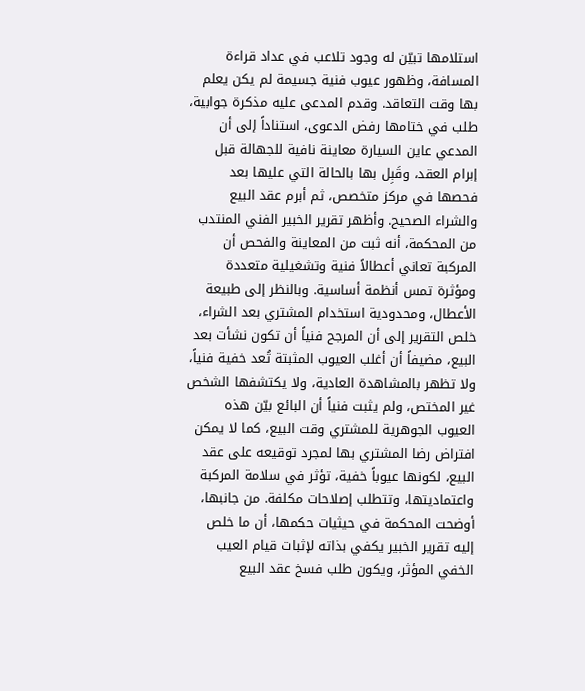استلامها تبيّن له وجود تلاعب في عداد قراءة المسافة، وظهور عيوب فنية جسيمة لم يكن يعلم بها وقت التعاقد. وقدم المدعى عليه مذكرة جوابية، طلب في ختامها رفض الدعوى، استناداً إلى أن المدعي عاين السيارة معاينة نافية للجهالة قبل إبرام العقد، وقَبِل بها بالحالة التي عليها بعد فحصها في مركز متخصص، ثم أبرم عقد البيع والشراء الصحيح. وأظهر تقرير الخبير الفني المنتدب من المحكمة، أنه ثبت من المعاينة والفحص أن المركبة تعاني أعطالاً فنية وتشغيلية متعددة ومؤثرة تمس أنظمة أساسية. وبالنظر إلى طبيعة الأعطال، ومحدودية استخدام المشتري بعد الشراء، خلص التقرير إلى أن المرجح فنياً أن تكون نشأت بعد البيع، مضيفاً أن أغلب العيوب المثبتة تُعد خفية فنياً، ولا تظهر بالمشاهدة العادية، ولا يكتشفها الشخص غير المختص، ولم يثبت فنياً أن البائع بيّن هذه العيوب الجوهرية للمشتري وقت البيع، كما لا يمكن افتراض رضا المشتري بها لمجرد توقيعه على عقد البيع، لكونها عيوباً خفية، تؤثر في سلامة المركبة واعتماديتها، وتتطلب إصلاحات مكلفة. من جانبها، أوضحت المحكمة في حيثيات حكمها، أن ما خلص إليه تقرير الخبير يكفي بذاته لإثبات قيام العيب الخفي المؤثر، ويكون طلب فسخ عقد البيع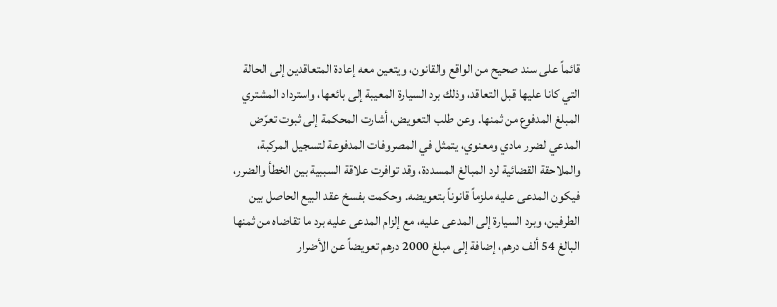قائماً على سند صحيح من الواقع والقانون، ويتعين معه إعادة المتعاقدين إلى الحالة التي كانا عليها قبل التعاقد، وذلك برد السيارة المعيبة إلى بائعها، واسترداد المشتري المبلغ المدفوع من ثمنها. وعن طلب التعويض، أشارت المحكمة إلى ثبوت تعرّض المدعي لضرر مادي ومعنوي، يتمثل في المصروفات المدفوعة لتسجيل المركبة، والملاحقة القضائية لرد المبالغ المسددة، وقد توافرت علاقة السببية بين الخطأ والضرر، فيكون المدعى عليه ملزماً قانوناً بتعويضه. وحكمت بفسخ عقد البيع الحاصل بين الطرفين، وبرد السيارة إلى المدعى عليه، مع إلزام المدعى عليه برد ما تقاضاه من ثمنها البالغ 54 ألف درهم، إضافة إلى مبلغ 2000 درهم تعويضاً عن الأضرار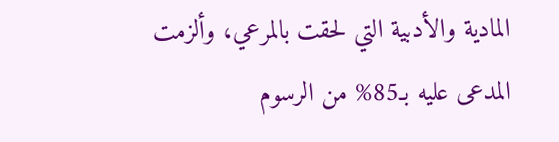المادية والأدبية التي لحقت بالمرعي، وألزمت المدعى عليه بـ85% من الرسوم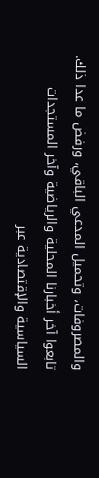والمصروفات، وتحميل المدعي الباقي، ورفض ما عدا ذلك. تابعوا آخر أخبارنا المحلية والرياضية وآخر المستجدات السياسية والإقتصادية عبر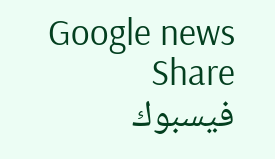Google news Share فيسبوك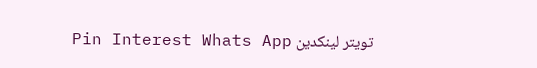تويتر لينكدين Pin Interest Whats App